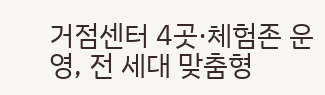거점센터 4곳·체험존 운영, 전 세대 맞춤형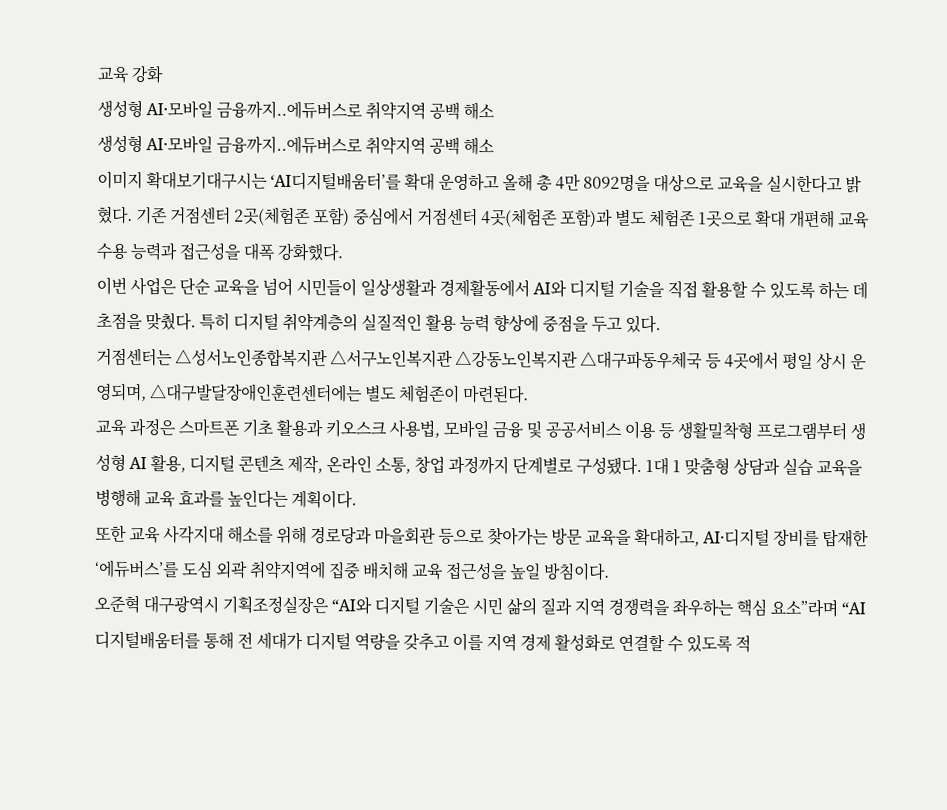교육 강화
생성형 AI·모바일 금융까지..에듀버스로 취약지역 공백 해소
생성형 AI·모바일 금융까지..에듀버스로 취약지역 공백 해소
이미지 확대보기대구시는 ‘AI디지털배움터’를 확대 운영하고 올해 총 4만 8092명을 대상으로 교육을 실시한다고 밝혔다. 기존 거점센터 2곳(체험존 포함) 중심에서 거점센터 4곳(체험존 포함)과 별도 체험존 1곳으로 확대 개편해 교육 수용 능력과 접근성을 대폭 강화했다.
이번 사업은 단순 교육을 넘어 시민들이 일상생활과 경제활동에서 AI와 디지털 기술을 직접 활용할 수 있도록 하는 데 초점을 맞췄다. 특히 디지털 취약계층의 실질적인 활용 능력 향상에 중점을 두고 있다.
거점센터는 △성서노인종합복지관 △서구노인복지관 △강동노인복지관 △대구파동우체국 등 4곳에서 평일 상시 운영되며, △대구발달장애인훈련센터에는 별도 체험존이 마련된다.
교육 과정은 스마트폰 기초 활용과 키오스크 사용법, 모바일 금융 및 공공서비스 이용 등 생활밀착형 프로그램부터 생성형 AI 활용, 디지털 콘텐츠 제작, 온라인 소통, 창업 과정까지 단계별로 구성됐다. 1대 1 맞춤형 상담과 실습 교육을 병행해 교육 효과를 높인다는 계획이다.
또한 교육 사각지대 해소를 위해 경로당과 마을회관 등으로 찾아가는 방문 교육을 확대하고, AI·디지털 장비를 탑재한 ‘에듀버스’를 도심 외곽 취약지역에 집중 배치해 교육 접근성을 높일 방침이다.
오준혁 대구광역시 기획조정실장은 “AI와 디지털 기술은 시민 삶의 질과 지역 경쟁력을 좌우하는 핵심 요소”라며 “AI디지털배움터를 통해 전 세대가 디지털 역량을 갖추고 이를 지역 경제 활성화로 연결할 수 있도록 적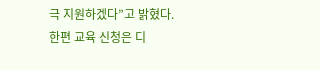극 지원하겠다”고 밝혔다.
한편 교육 신청은 디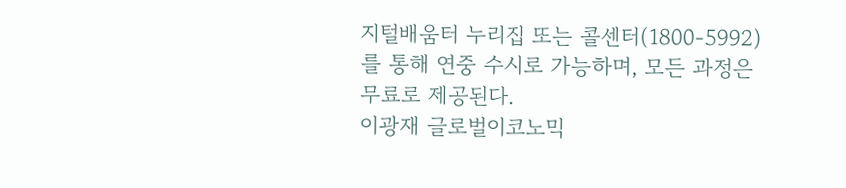지털배움터 누리집 또는 콜센터(1800-5992)를 통해 연중 수시로 가능하며, 모든 과정은 무료로 제공된다.
이광재 글로벌이코노믹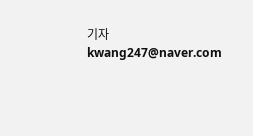기자 kwang247@naver.com